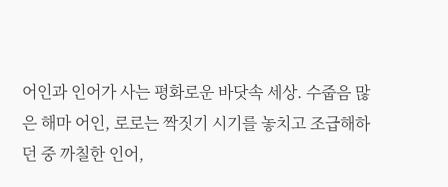어인과 인어가 사는 평화로운 바닷속 세상. 수줍음 많은 해마 어인, 로로는 짝짓기 시기를 놓치고 조급해하던 중 까칠한 인어,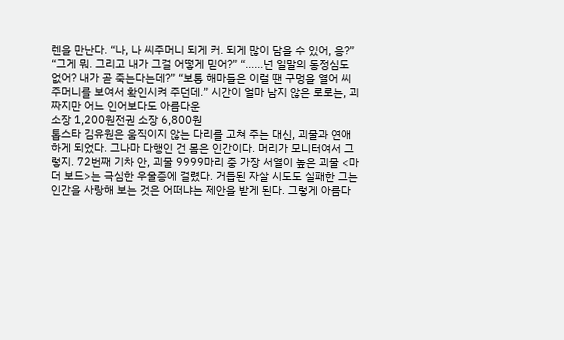렌을 만난다. “나, 나 씨주머니 되게 커. 되게 많이 담을 수 있어, 응?” “그게 뭐. 그리고 내가 그걸 어떻게 믿어?” “……넌 일말의 동정심도 없어? 내가 곧 죽는다는데?” “보통 해마들은 이럴 땐 구멍을 열어 씨주머니를 보여서 확인시켜 주던데.” 시간이 얼마 남지 않은 로로는, 괴짜지만 어느 인어보다도 아름다운
소장 1,200원전권 소장 6,800원
톱스타 김유원은 움직이지 않는 다리를 고쳐 주는 대신, 괴물과 연애하게 되었다. 그나마 다행인 건 몸은 인간이다. 머리가 모니터여서 그렇지. 72번째 기차 안, 괴물 9999마리 중 가장 서열이 높은 괴물 <마더 보드>는 극심한 우울증에 걸렸다. 거듭된 자살 시도도 실패한 그는 인간을 사랑해 보는 것은 어떠냐는 제안을 받게 된다. 그렇게 아름다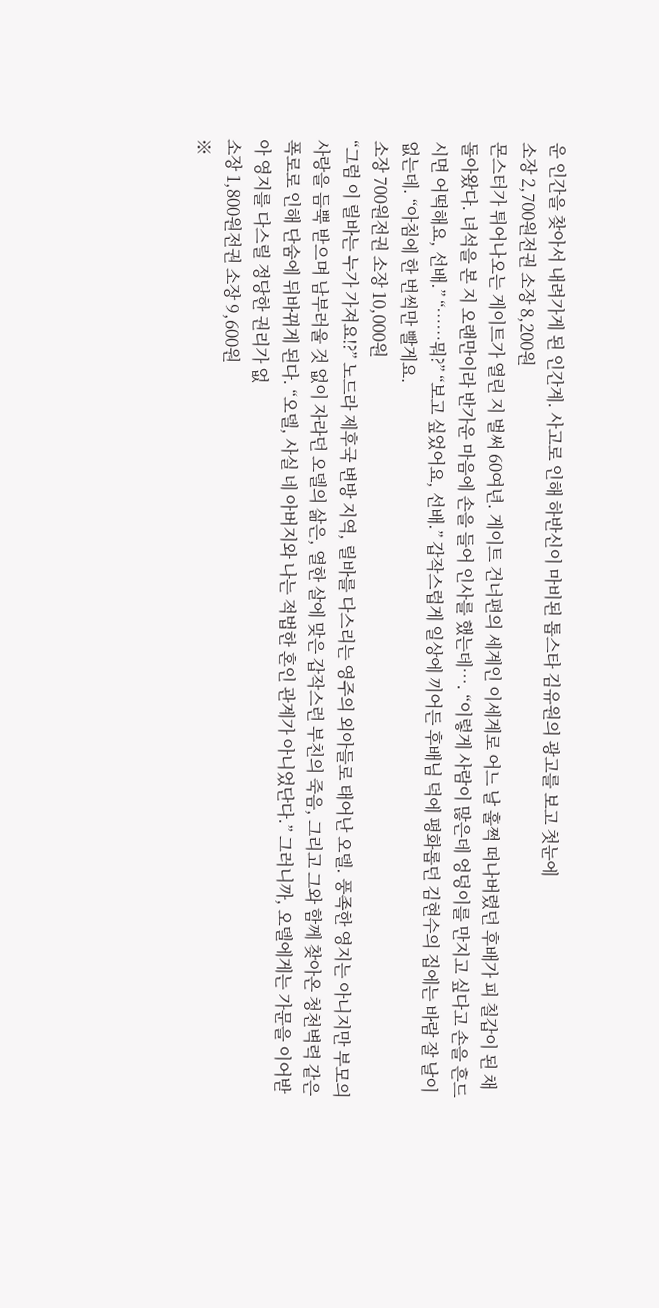운 인간을 찾아서 내려가게 된 인간계. 사고로 인해 하반신이 마비된 톱스타 김유원의 광고를 보고 첫눈에
소장 2,700원전권 소장 8,200원
몬스터가 튀어나오는 게이트가 열린 지 벌써 60여년. 게이트 건너편의 세계인 이세계로 어느 날 훌쩍 떠나버렸던 후배가 피 칠갑이 된 채 돌아왔다. 녀석을 본 지 오랜만이라 반가운 마음에 손을 들어 인사를 했는데…. “이렇게 사람이 많은데 엉덩이를 만지고 싶다고 손을 흔드시면 어떡해요, 선배.” “……뭐?” “보고 싶었어요, 선배.” 갑작스럽게 일상에 끼어든 후배님 덕에 평화롭던 김현수의 집에는 바람 잘 날이 없는데. “아침에 한 번씩만 빨게요.
소장 700원전권 소장 10,000원
“그럼 이 릴바는 누가 가져요!?” 노드라 제후국 변방 지역, 릴바를 다스리는 영주의 외아들로 태어난 오델. 풍족한 영지는 아니지만 부모의 사랑을 듬뿍 받으며 남부러울 것 없이 자라던 오델의 삶은, 열한 살에 맞은 갑작스런 부친의 죽음, 그리고 그와 함께 찾아온 청천벽력 같은 폭로로 인해 단숨에 뒤바뀌게 된다. “오델, 사실 네 아버지와 나는 적법한 혼인 관계가 아니었단다.” 그러니까, 오델에게는 가문을 이어받아 영지를 다스릴 정당한 권리가 없
소장 1,800원전권 소장 9,600원
※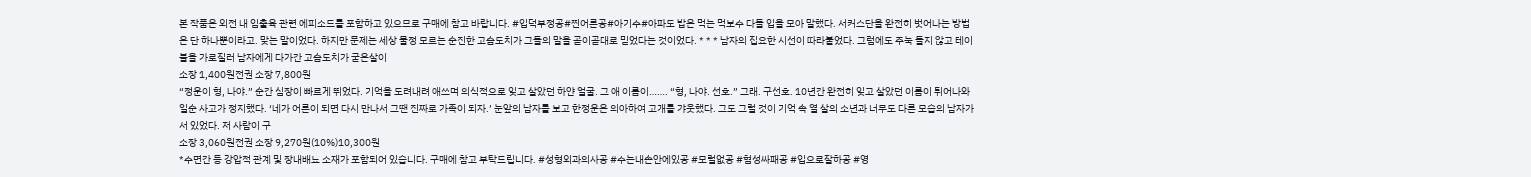본 작품은 외전 내 임출육 관련 에피소드를 포함하고 있으므로 구매에 참고 바랍니다. #입덕부정공#찐어른공#아기수#아파도 밥은 먹는 먹보수 다들 입을 모아 말했다. 서커스단을 완전히 벗어나는 방법은 단 하나뿐이라고. 맞는 말이었다. 하지만 문제는 세상 물정 모르는 순진한 고슴도치가 그들의 말을 곧이곧대로 믿었다는 것이었다. * * * 남자의 집요한 시선이 따라붙었다. 그럼에도 주눅 들지 않고 테이블을 가로질러 남자에게 다가간 고슴도치가 굳은살이
소장 1,400원전권 소장 7,800원
“정운이 형, 나야.” 순간 심장이 빠르게 뛰었다. 기억을 도려내려 애쓰며 의식적으로 잊고 살았던 하얀 얼굴. 그 애 이름이……. “형, 나야. 선호.” 그래. 구선호. 10년간 완전히 잊고 살았던 이름이 튀어나와 일순 사고가 정지했다. ‘네가 어른이 되면 다시 만나서 그땐 진짜로 가족이 되자.’ 눈앞의 남자를 보고 한정운은 의아하여 고개를 갸웃했다. 그도 그럴 것이 기억 속 열 살의 소년과 너무도 다른 모습의 남자가 서 있었다. 저 사람이 구
소장 3,060원전권 소장 9,270원(10%)10,300원
*수면간 등 강압적 관계 및 장내배뇨 소재가 포함되어 있습니다. 구매에 참고 부탁드립니다. #성형외과의사공 #수는내손안에있공 #모럴없공 #혐성싸패공 #입으로잘하공 #영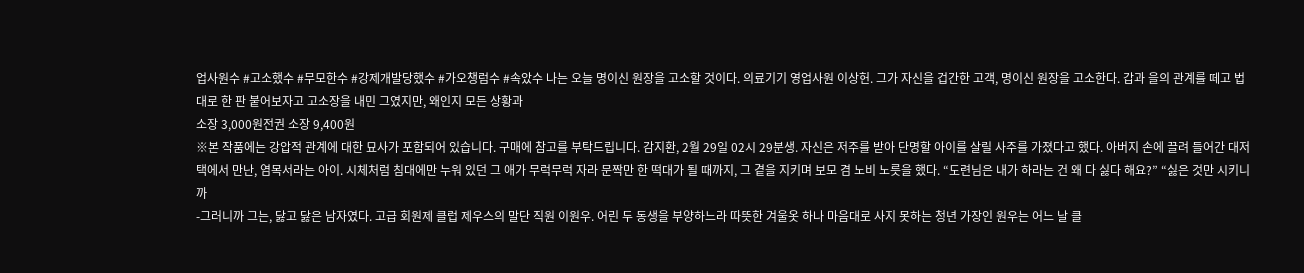업사원수 #고소했수 #무모한수 #강제개발당했수 #가오챙럼수 #속았수 나는 오늘 명이신 원장을 고소할 것이다. 의료기기 영업사원 이상헌. 그가 자신을 겁간한 고객, 명이신 원장을 고소한다. 갑과 을의 관계를 떼고 법대로 한 판 붙어보자고 고소장을 내민 그였지만, 왜인지 모든 상황과
소장 3,000원전권 소장 9,400원
※본 작품에는 강압적 관계에 대한 묘사가 포함되어 있습니다. 구매에 참고를 부탁드립니다. 감지환, 2월 29일 02시 29분생. 자신은 저주를 받아 단명할 아이를 살릴 사주를 가졌다고 했다. 아버지 손에 끌려 들어간 대저택에서 만난, 염목서라는 아이. 시체처럼 침대에만 누워 있던 그 애가 무럭무럭 자라 문짝만 한 떡대가 될 때까지, 그 곁을 지키며 보모 겸 노비 노릇을 했다. “도련님은 내가 하라는 건 왜 다 싫다 해요?” “싫은 것만 시키니까
-그러니까 그는, 닳고 닳은 남자였다. 고급 회원제 클럽 제우스의 말단 직원 이원우. 어린 두 동생을 부양하느라 따뜻한 겨울옷 하나 마음대로 사지 못하는 청년 가장인 원우는 어느 날 클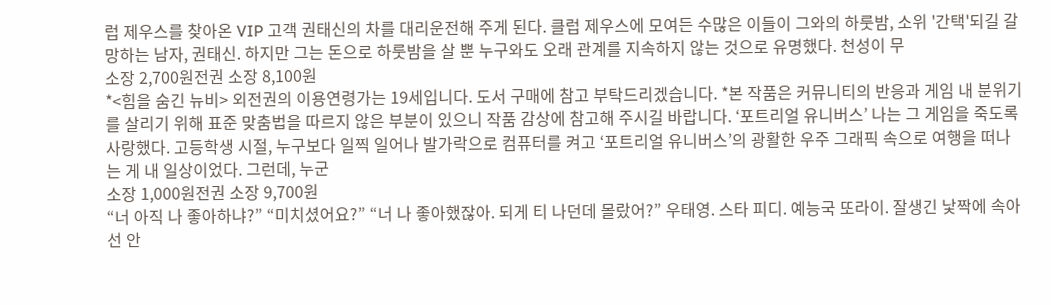럽 제우스를 찾아온 VIP 고객 권태신의 차를 대리운전해 주게 된다. 클럽 제우스에 모여든 수많은 이들이 그와의 하룻밤, 소위 '간택'되길 갈망하는 남자, 권태신. 하지만 그는 돈으로 하룻밤을 살 뿐 누구와도 오래 관계를 지속하지 않는 것으로 유명했다. 천성이 무
소장 2,700원전권 소장 8,100원
*<힘을 숨긴 뉴비> 외전권의 이용연령가는 19세입니다. 도서 구매에 참고 부탁드리겠습니다. *본 작품은 커뮤니티의 반응과 게임 내 분위기를 살리기 위해 표준 맞춤법을 따르지 않은 부분이 있으니 작품 감상에 참고해 주시길 바랍니다. ‘포트리얼 유니버스’ 나는 그 게임을 죽도록 사랑했다. 고등학생 시절, 누구보다 일찍 일어나 발가락으로 컴퓨터를 켜고 ‘포트리얼 유니버스’의 광활한 우주 그래픽 속으로 여행을 떠나는 게 내 일상이었다. 그런데, 누군
소장 1,000원전권 소장 9,700원
“너 아직 나 좋아하냐?” “미치셨어요?” “너 나 좋아했잖아. 되게 티 나던데 몰랐어?” 우태영. 스타 피디. 예능국 또라이. 잘생긴 낯짝에 속아선 안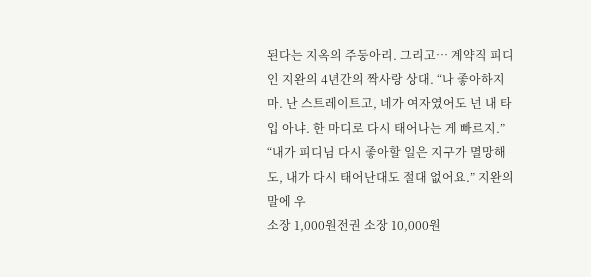된다는 지옥의 주둥아리. 그리고… 계약직 피디인 지완의 4년간의 짝사랑 상대. “나 좋아하지 마. 난 스트레이트고, 네가 여자였어도 넌 내 타입 아냐. 한 마디로 다시 태어나는 게 빠르지.” “내가 피디님 다시 좋아할 일은 지구가 멸망해도, 내가 다시 태어난대도 절대 없어요.” 지완의 말에 우
소장 1,000원전권 소장 10,000원